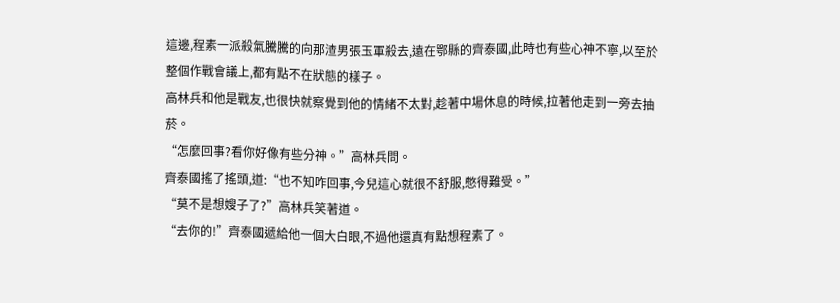這邊,程素一派殺氣騰騰的向那渣男張玉軍殺去,遠在鄂縣的齊泰國,此時也有些心神不寧,以至於整個作戰會議上,都有點不在狀態的樣子。
高林兵和他是戰友,也很快就察覺到他的情緒不太對,趁著中場休息的時候,拉著他走到一旁去抽菸。
“怎麼回事?看你好像有些分神。”高林兵問。
齊泰國搖了搖頭,道:“也不知咋回事,今兒這心就很不舒服,憋得難受。”
“莫不是想嫂子了?”高林兵笑著道。
“去你的!”齊泰國遞給他一個大白眼,不過他還真有點想程素了。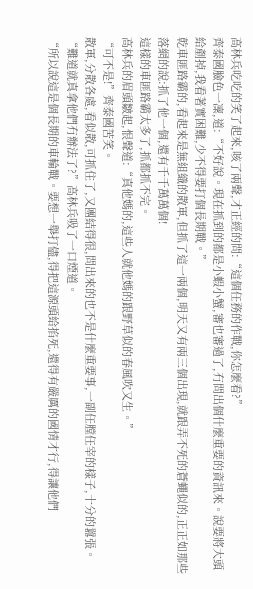高林兵吃吃的笑了起來,咳了兩聲,才正經的問:“這個任務的作戰,你怎麼看?”
齊泰國臉色一凜,道:“不好說。現在抓到的都是小蝦小蟹,審也審過了,冇問出個什麼重要的資訊來。說要將大頭給剷掉,我看著實困難,少不得要打個長期戰。”
乾車匪路霸的,看起來是無組織的散軍,但抓了這一兩個,明天又有兩三個出現,就跟弄不死的蒼蠅似的,正正如那些落網的說:抓了他一個,還有千千萬萬個!
這樣的車匪路霸太多了,抓都抓不完。
高林兵的眉頭皺起,恨聲道:“真他媽的,這些人就他媽的跟野草似的春風吹又生。”
“可不是!”齊泰國苦笑。
散軍,分散各處,看似散,可抓住了,又團結得很,問出來的也不是什麼重要事,一副任膛任宰的樣子,十分的囂張。
“難道就真拿他們冇辦法了?”高林兵吸了一口煙道。
“所以說這是個長期的車輪戰。要想一舉打儘,得把這源頭給掐死,還得有嚴厲的國情才行,得讓他們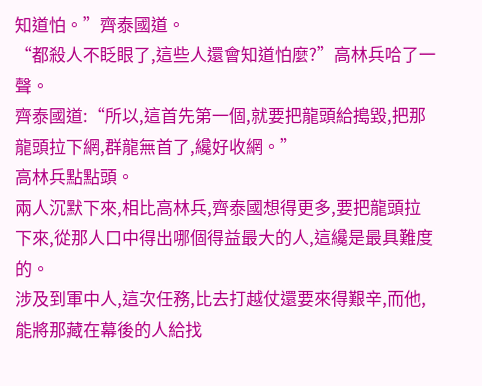知道怕。”齊泰國道。
“都殺人不眨眼了,這些人還會知道怕麼?”高林兵哈了一聲。
齊泰國道:“所以,這首先第一個,就要把龍頭給搗毀,把那龍頭拉下網,群龍無首了,纔好收網。”
高林兵點點頭。
兩人沉默下來,相比高林兵,齊泰國想得更多,要把龍頭拉下來,從那人口中得出哪個得益最大的人,這纔是最具難度的。
涉及到軍中人,這次任務,比去打越仗還要來得艱辛,而他,能將那藏在幕後的人給找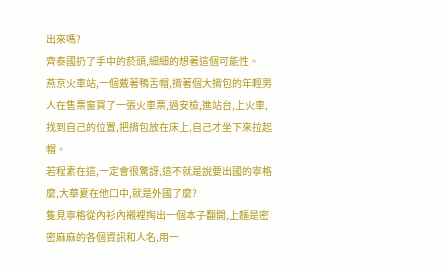出來嗎?
齊泰國扔了手中的菸頭,細細的想著這個可能性。
燕京火車站,一個戴著鴨舌帽,揹著個大揹包的年輕男人在售票窗買了一張火車票,過安檢,進站台,上火車,找到自己的位置,把揹包放在床上,自己才坐下來拉起帽。
若程素在這,一定會很驚訝,這不就是說要出國的寧格麼,大華夏在他口中,就是外國了麼?
隻見寧格從內衫內襯裡掏出一個本子翻開,上麵是密密麻麻的各個資訊和人名,用一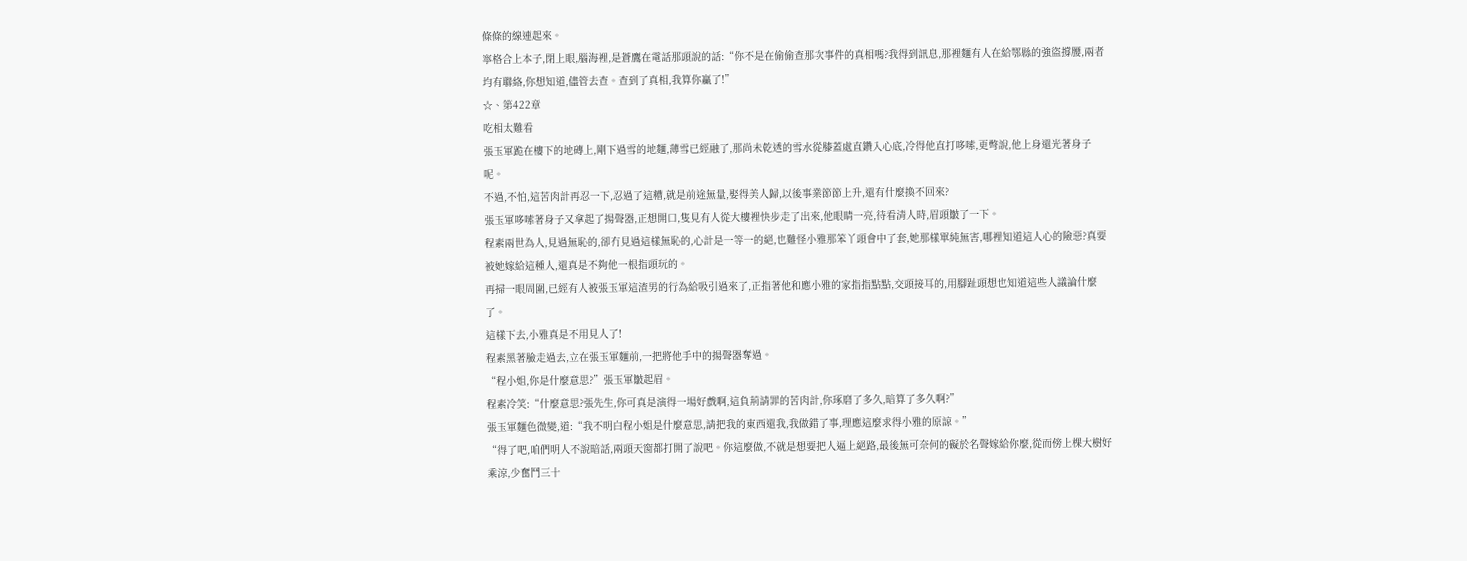條條的線連起來。
寧格合上本子,閉上眼,腦海裡,是蒼鷹在電話那頭說的話:“你不是在偷偷查那次事件的真相嗎?我得到訊息,那裡麵有人在給鄂縣的強盜撐腰,兩者均有聯絡,你想知道,儘管去查。查到了真相,我算你贏了!”
☆、第422章
吃相太難看
張玉軍跪在樓下的地磚上,剛下過雪的地麵,薄雪已經融了,那尚未乾透的雪水從膝蓋處直鑽入心底,冷得他直打哆嗦,更彆說,他上身還光著身子呢。
不過,不怕,這苦肉計再忍一下,忍過了這糟,就是前途無量,娶得美人歸,以後事業節節上升,還有什麼換不回來?
張玉軍哆嗦著身子又拿起了揚聲器,正想開口,隻見有人從大樓裡快步走了出來,他眼睛一亮,待看清人時,眉頭皺了一下。
程素兩世為人,見過無恥的,卻冇見過這樣無恥的,心計是一等一的絕,也難怪小雅那笨丫頭會中了套,她那樣單純無害,哪裡知道這人心的險惡?真要被她嫁給這種人,還真是不夠他一根指頭玩的。
再掃一眼周圍,已經有人被張玉軍這渣男的行為給吸引過來了,正指著他和應小雅的家指指點點,交頭接耳的,用腳趾頭想也知道這些人議論什麼了。
這樣下去,小雅真是不用見人了!
程素黑著臉走過去,立在張玉軍麵前,一把將他手中的揚聲器奪過。
“程小姐,你是什麼意思?”張玉軍皺起眉。
程素冷笑:“什麼意思?張先生,你可真是演得一場好戲啊,這負荊請罪的苦肉計,你琢磨了多久,暗算了多久啊?”
張玉軍麵色微變,道:“我不明白程小姐是什麼意思,請把我的東西還我,我做錯了事,理應這麼求得小雅的原諒。”
“得了吧,咱們明人不說暗話,兩頭天窗都打開了說吧。你這麼做,不就是想要把人逼上絕路,最後無可奈何的礙於名聲嫁給你麼,從而傍上棵大樹好乘涼,少奮鬥三十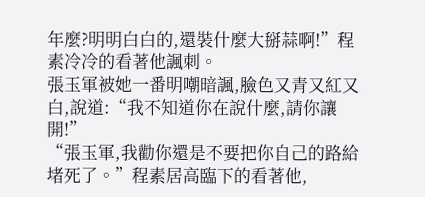年麼?明明白白的,還裝什麼大掰蒜啊!”程素冷冷的看著他諷刺。
張玉軍被她一番明嘲暗諷,臉色又青又紅又白,說道:“我不知道你在說什麼,請你讓開!”
“張玉軍,我勸你還是不要把你自己的路給堵死了。”程素居高臨下的看著他,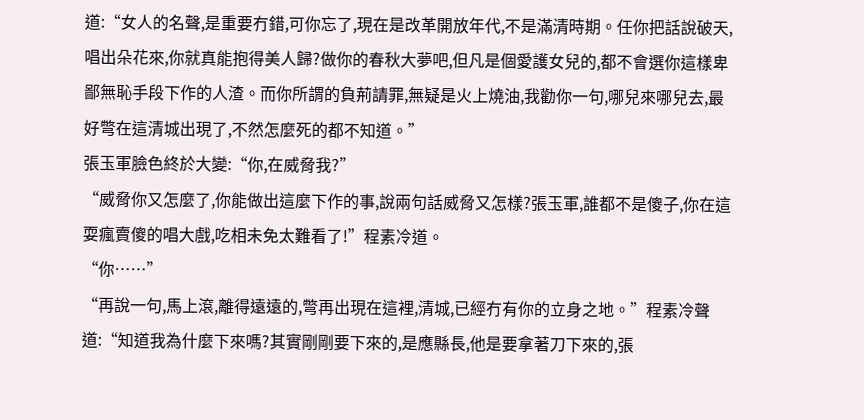道:“女人的名聲,是重要冇錯,可你忘了,現在是改革開放年代,不是滿清時期。任你把話說破天,唱出朵花來,你就真能抱得美人歸?做你的春秋大夢吧,但凡是個愛護女兒的,都不會選你這樣卑鄙無恥手段下作的人渣。而你所謂的負荊請罪,無疑是火上燒油,我勸你一句,哪兒來哪兒去,最好彆在這清城出現了,不然怎麼死的都不知道。”
張玉軍臉色終於大變:“你,在威脅我?”
“威脅你又怎麼了,你能做出這麼下作的事,說兩句話威脅又怎樣?張玉軍,誰都不是傻子,你在這耍瘋賣傻的唱大戲,吃相未免太難看了!”程素冷道。
“你……”
“再說一句,馬上滾,離得遠遠的,彆再出現在這裡,清城,已經冇有你的立身之地。”程素冷聲道:“知道我為什麼下來嗎?其實剛剛要下來的,是應縣長,他是要拿著刀下來的,張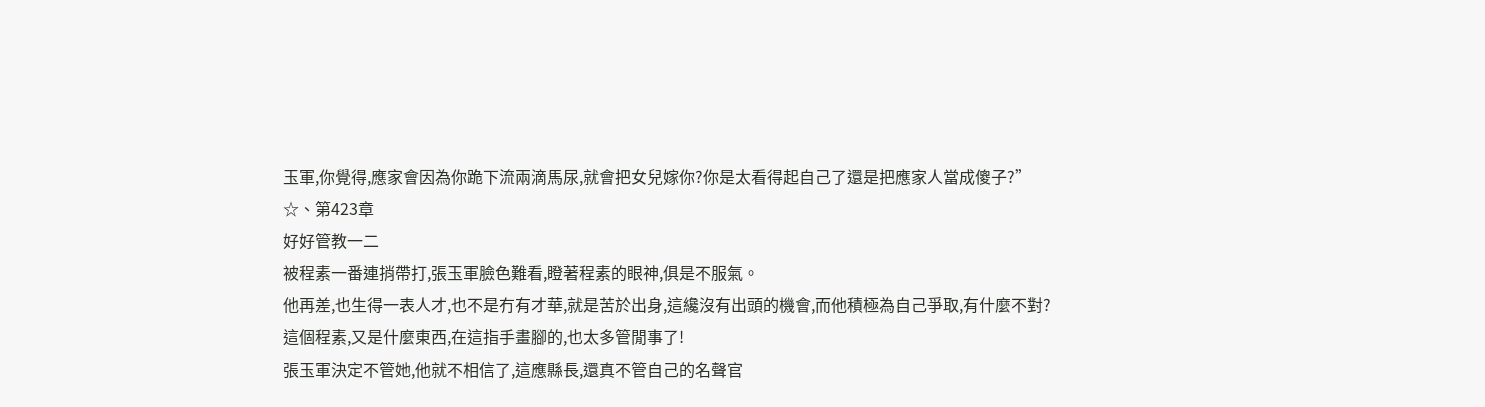玉軍,你覺得,應家會因為你跪下流兩滴馬尿,就會把女兒嫁你?你是太看得起自己了還是把應家人當成傻子?”
☆、第423章
好好管教一二
被程素一番連捎帶打,張玉軍臉色難看,瞪著程素的眼神,俱是不服氣。
他再差,也生得一表人才,也不是冇有才華,就是苦於出身,這纔沒有出頭的機會,而他積極為自己爭取,有什麼不對?
這個程素,又是什麼東西,在這指手畫腳的,也太多管閒事了!
張玉軍決定不管她,他就不相信了,這應縣長,還真不管自己的名聲官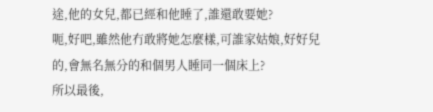途,他的女兒,都已經和他睡了,誰還敢要她?
呃,好吧,雖然他冇敢將她怎麼樣,可誰家姑娘,好好兒的,會無名無分的和個男人睡同一個床上?
所以最後,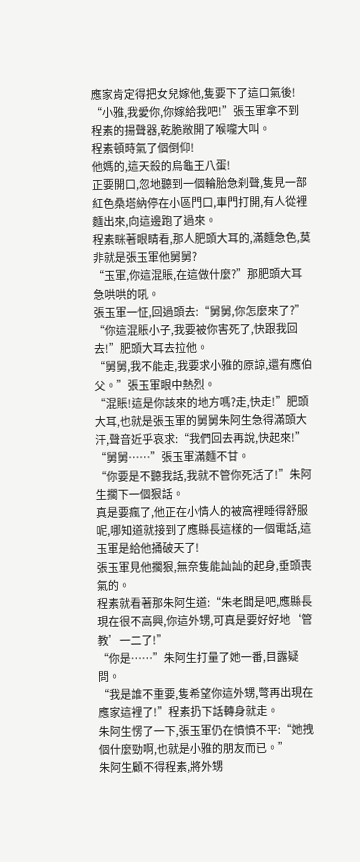應家肯定得把女兒嫁他,隻要下了這口氣後!
“小雅,我愛你,你嫁給我吧!”張玉軍拿不到程素的揚聲器,乾脆敞開了喉嚨大叫。
程素頓時氣了個倒仰!
他媽的,這天殺的烏龜王八蛋!
正要開口,忽地聽到一個輪胎急刹聲,隻見一部紅色桑塔納停在小區門口,車門打開,有人從裡麵出來,向這邊跑了過來。
程素眯著眼睛看,那人肥頭大耳的,滿麵急色,莫非就是張玉軍他舅舅?
“玉軍,你這混賬,在這做什麼?”那肥頭大耳急哄哄的吼。
張玉軍一怔,回過頭去:“舅舅,你怎麼來了?”
“你這混賬小子,我要被你害死了,快跟我回去!”肥頭大耳去拉他。
“舅舅,我不能走,我要求小雅的原諒,還有應伯父。”張玉軍眼中熱烈。
“混賬!這是你該來的地方嗎?走,快走!”肥頭大耳,也就是張玉軍的舅舅朱阿生急得滿頭大汗,聲音近乎哀求:“我們回去再說,快起來!”
“舅舅……”張玉軍滿麵不甘。
“你要是不聽我話,我就不管你死活了!”朱阿生擱下一個狠話。
真是要瘋了,他正在小情人的被窩裡睡得舒服呢,哪知道就接到了應縣長這樣的一個電話,這玉軍是給他捅破天了!
張玉軍見他擱狠,無奈隻能訕訕的起身,垂頭喪氣的。
程素就看著那朱阿生道:“朱老闆是吧,應縣長現在很不高興,你這外甥,可真是要好好地‘管教’一二了!”
“你是……”朱阿生打量了她一番,目露疑問。
“我是誰不重要,隻希望你這外甥,彆再出現在應家這裡了!”程素扔下話轉身就走。
朱阿生愣了一下,張玉軍仍在憤憤不平:“她拽個什麼勁啊,也就是小雅的朋友而已。”
朱阿生顧不得程素,將外甥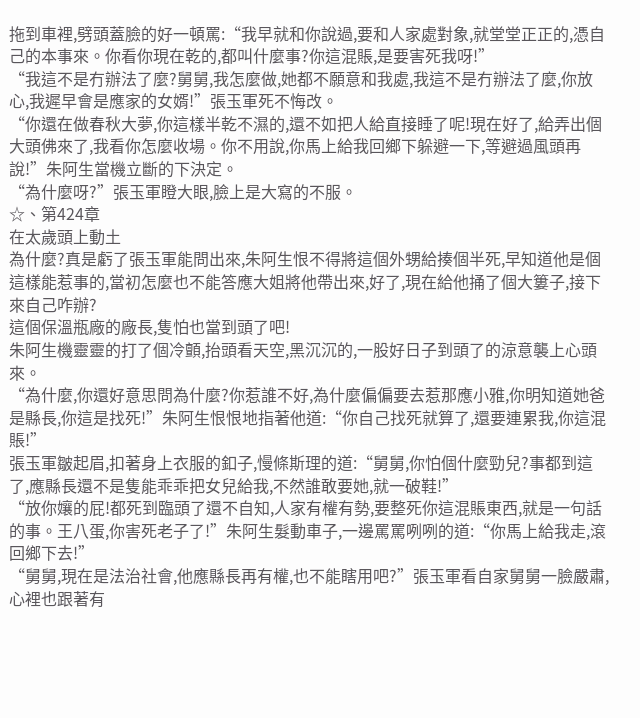拖到車裡,劈頭蓋臉的好一頓罵:“我早就和你說過,要和人家處對象,就堂堂正正的,憑自己的本事來。你看你現在乾的,都叫什麼事?你這混賬,是要害死我呀!”
“我這不是冇辦法了麼?舅舅,我怎麼做,她都不願意和我處,我這不是冇辦法了麼,你放心,我遲早會是應家的女婿!”張玉軍死不悔改。
“你還在做春秋大夢,你這樣半乾不濕的,還不如把人給直接睡了呢!現在好了,給弄出個大頭佛來了,我看你怎麼收場。你不用說,你馬上給我回鄉下躲避一下,等避過風頭再說!”朱阿生當機立斷的下決定。
“為什麼呀?”張玉軍瞪大眼,臉上是大寫的不服。
☆、第424章
在太歲頭上動土
為什麼?真是虧了張玉軍能問出來,朱阿生恨不得將這個外甥給揍個半死,早知道他是個這樣能惹事的,當初怎麼也不能答應大姐將他帶出來,好了,現在給他捅了個大簍子,接下來自己咋辦?
這個保溫瓶廠的廠長,隻怕也當到頭了吧!
朱阿生機靈靈的打了個冷顫,抬頭看天空,黑沉沉的,一股好日子到頭了的涼意襲上心頭來。
“為什麼,你還好意思問為什麼?你惹誰不好,為什麼偏偏要去惹那應小雅,你明知道她爸是縣長,你這是找死!”朱阿生恨恨地指著他道:“你自己找死就算了,還要連累我,你這混賬!”
張玉軍皺起眉,扣著身上衣服的釦子,慢條斯理的道:“舅舅,你怕個什麼勁兒?事都到這了,應縣長還不是隻能乖乖把女兒給我,不然誰敢要她,就一破鞋!”
“放你孃的屁!都死到臨頭了還不自知,人家有權有勢,要整死你這混賬東西,就是一句話的事。王八蛋,你害死老子了!”朱阿生髮動車子,一邊罵罵咧咧的道:“你馬上給我走,滾回鄉下去!”
“舅舅,現在是法治社會,他應縣長再有權,也不能瞎用吧?”張玉軍看自家舅舅一臉嚴肅,心裡也跟著有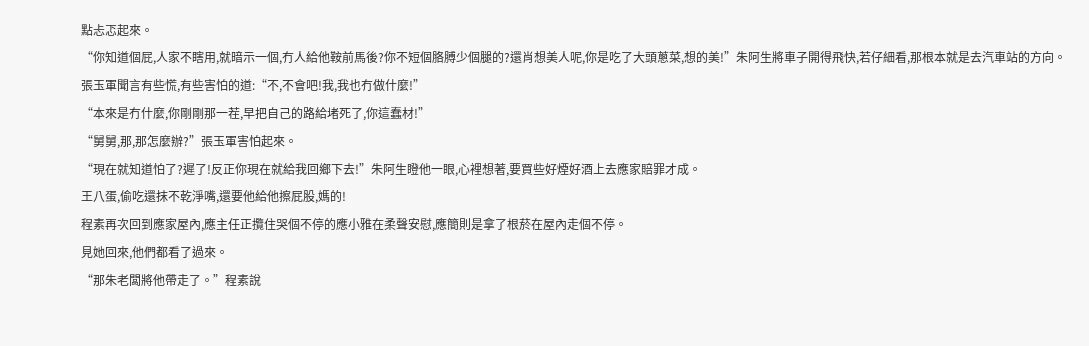點忐忑起來。
“你知道個屁,人家不瞎用,就暗示一個,冇人給他鞍前馬後?你不短個胳膊少個腿的?還肖想美人呢,你是吃了大頭蔥菜,想的美!”朱阿生將車子開得飛快,若仔細看,那根本就是去汽車站的方向。
張玉軍聞言有些慌,有些害怕的道:“不,不會吧!我,我也冇做什麼!”
“本來是冇什麼,你剛剛那一茬,早把自己的路給堵死了,你這蠢材!”
“舅舅,那,那怎麼辦?”張玉軍害怕起來。
“現在就知道怕了?遲了!反正你現在就給我回鄉下去!”朱阿生瞪他一眼,心裡想著,要買些好煙好酒上去應家賠罪才成。
王八蛋,偷吃還抹不乾淨嘴,還要他給他擦屁股,媽的!
程素再次回到應家屋內,應主任正攬住哭個不停的應小雅在柔聲安慰,應簡則是拿了根菸在屋內走個不停。
見她回來,他們都看了過來。
“那朱老闆將他帶走了。”程素說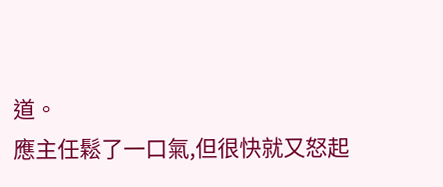道。
應主任鬆了一口氣,但很快就又怒起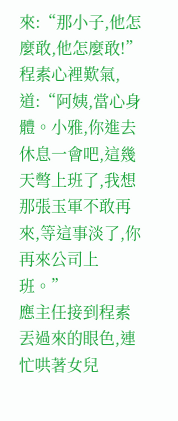來:“那小子,他怎麼敢,他怎麼敢!”
程素心裡歎氣,道:“阿姨,當心身體。小雅,你進去休息一會吧,這幾天彆上班了,我想那張玉軍不敢再來,等這事淡了,你再來公司上班。”
應主任接到程素丟過來的眼色,連忙哄著女兒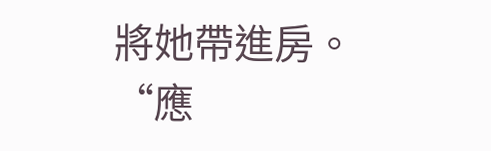將她帶進房。
“應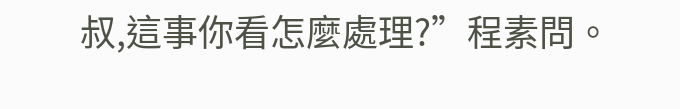叔,這事你看怎麼處理?”程素問。